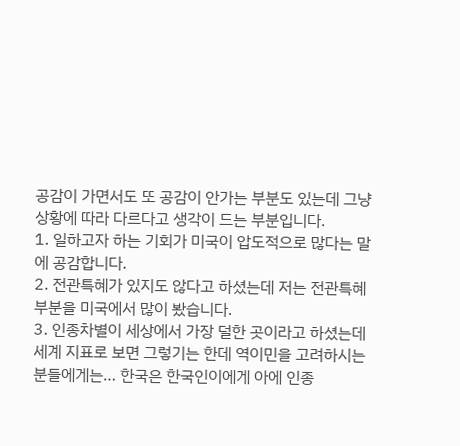공감이 가면서도 또 공감이 안가는 부분도 있는데 그냥 상황에 따라 다르다고 생각이 드는 부분입니다.
1. 일하고자 하는 기회가 미국이 압도적으로 많다는 말에 공감합니다.
2. 전관특혜가 있지도 않다고 하셨는데 저는 전관특혜 부분을 미국에서 많이 봤습니다.
3. 인종차별이 세상에서 가장 덜한 곳이라고 하셨는데 세계 지표로 보면 그렇기는 한데 역이민을 고려하시는 분들에게는… 한국은 한국인이에게 아에 인종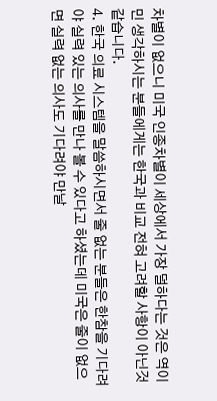차별이 없으니 미국 인종차별이 세상에서 가장 덜하다는 것은 역이민 생각하시는 분들에게는 한국과 비교 전혀 고려할 사항이 아닌것 같습니다.
4. 한국 의료 시스템을 말씀하시면서 줄 없는 분들은 한참을 기다려야 실력 있는 의사를 만나 볼 수 있다고 하셨는데 미국은 줄이 없으면 실력 없는 의사도 기다려야 만날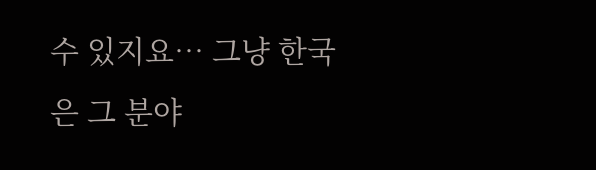수 있지요… 그냥 한국은 그 분야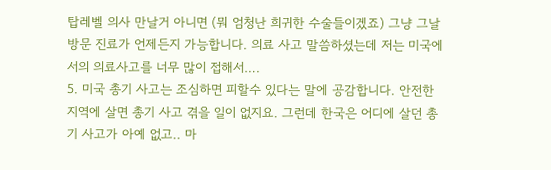탑레벨 의사 만날거 아니면 (뭐 엄청난 희귀한 수술들이겠죠) 그냥 그날 방문 진료가 언제든지 가능합니다. 의료 사고 말씀하셨는데 저는 미국에서의 의료사고를 너무 많이 접해서….
5. 미국 총기 사고는 조심하면 피할수 있다는 말에 공감합니다. 안전한 지역에 살면 총기 사고 겪을 일이 없지요. 그런데 한국은 어디에 살던 총기 사고가 아예 없고.. 마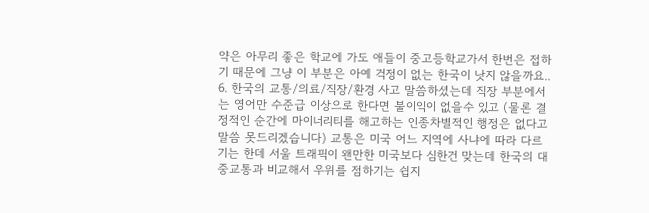약은 아무리 좋은 학교에 가도 애들이 중고등학교가서 한번은 접하기 때문에 그냥 이 부분은 아예 걱정이 없는 한국이 낫지 않을까요..
6. 한국의 교통/의료/직장/환경 사고 말씀하셨는데 직장 부분에서는 영어만 수준급 이상으로 한다면 불이익이 없을수 있고 (물론 결정적인 순간에 마이너리티를 해고하는 인종차별적인 행정은 없다고 말씀 못드리겠습니다) 교통은 미국 어느 지역에 사냐에 따라 다르기는 한데 서울 트래픽이 왠만한 미국보다 심한건 맞는데 한국의 대중교통과 비교해서 우위를 점하기는 쉽지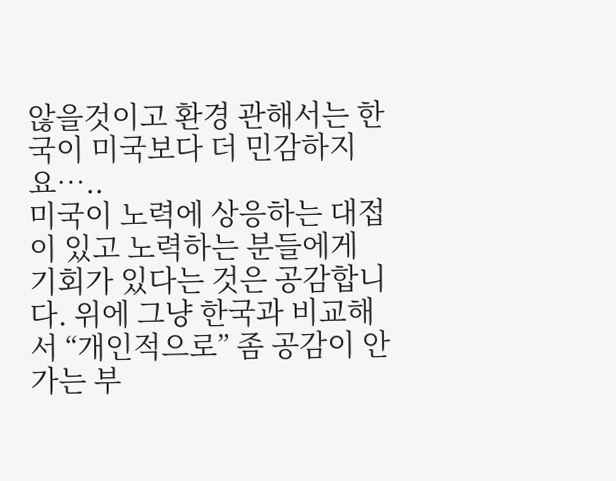않을것이고 환경 관해서는 한국이 미국보다 더 민감하지요…..
미국이 노력에 상응하는 대접이 있고 노력하는 분들에게 기회가 있다는 것은 공감합니다. 위에 그냥 한국과 비교해서 “개인적으로” 좀 공감이 안가는 부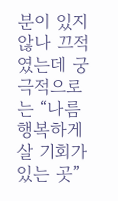분이 있지 않나 끄적였는데 궁극적으로는 “나름 행복하게 살 기회가 있는 곳”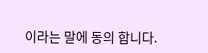이라는 말에 동의 합니다.